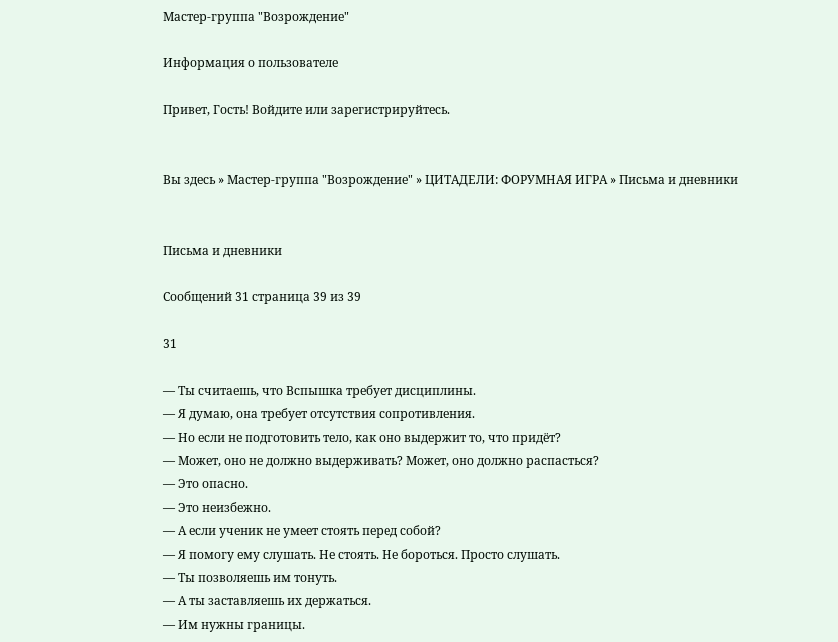Мастер-группа "Возрождение"

Информация о пользователе

Привет, Гость! Войдите или зарегистрируйтесь.


Вы здесь » Мастер-группа "Возрождение" » ЦИТАДЕЛИ: ФОРУМНАЯ ИГРА » Письма и дневники


Письма и дневники

Сообщений 31 страница 39 из 39

31

— Ты считаешь, что Вспышка требует дисциплины.
— Я думаю, она требует отсутствия сопротивления.
— Но если не подготовить тело, как оно выдержит то, что придёт?
— Может, оно не должно выдерживать? Может, оно должно распасться?
— Это опасно.
— Это неизбежно.
— А если ученик не умеет стоять перед собой?
— Я помогу ему слушать. Не стоять. Не бороться. Просто слушать.
— Ты позволяешь им тонуть.
— А ты заставляешь их держаться.
— Им нужны границы.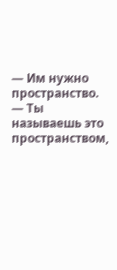— Им нужно пространство.
— Ты называешь это пространством,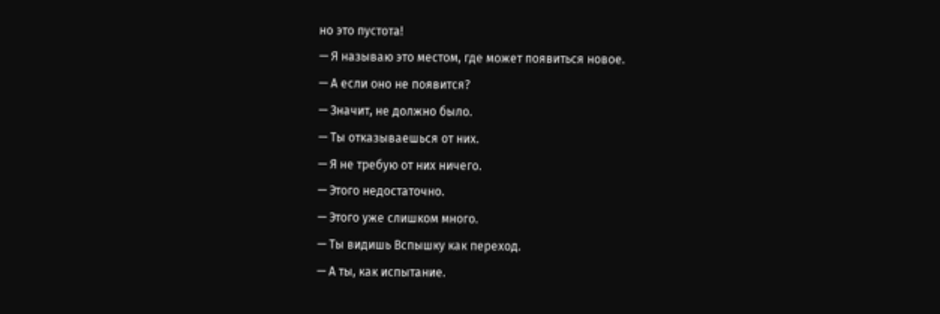но это пустота!
— Я называю это местом, где может появиться новое.
— А если оно не появится?
— Значит, не должно было.
— Ты отказываешься от них.
— Я не требую от них ничего.
— Этого недостаточно.
— Этого уже слишком много.
— Ты видишь Вспышку как переход.
— А ты, как испытание.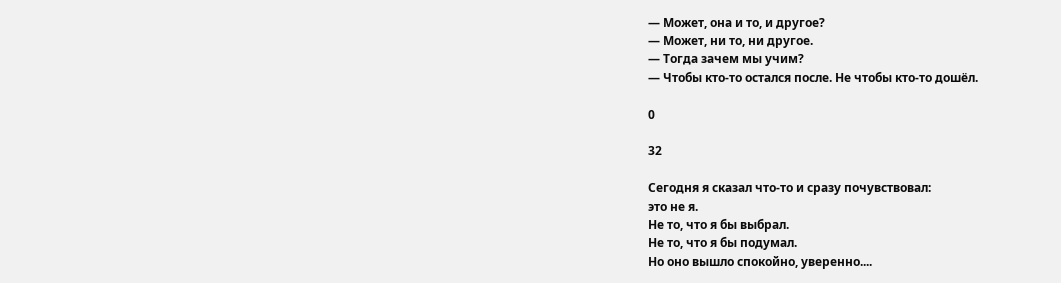— Может, она и то, и другое?
— Может, ни то, ни другое.
— Тогда зачем мы учим?
— Чтобы кто-то остался после. Не чтобы кто-то дошёл.

0

32

Сегодня я сказал что-то и сразу почувствовал:
это не я.
Не то, что я бы выбрал.
Не то, что я бы подумал.
Но оно вышло спокойно, уверенно....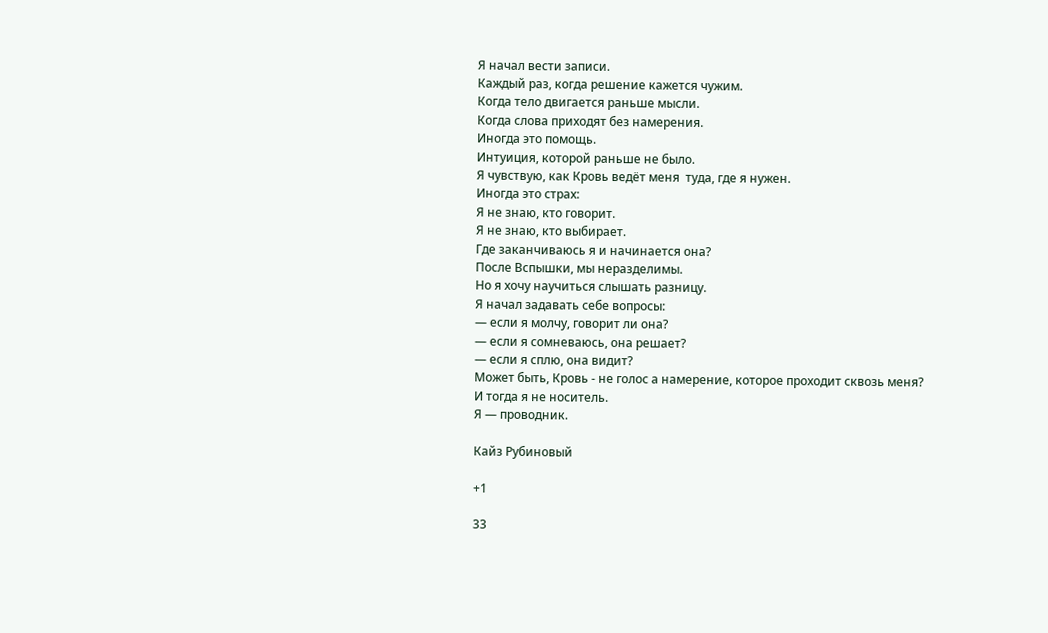Я начал вести записи.
Каждый раз, когда решение кажется чужим.
Когда тело двигается раньше мысли.
Когда слова приходят без намерения.
Иногда это помощь.
Интуиция, которой раньше не было.
Я чувствую, как Кровь ведёт меня  туда, где я нужен.
Иногда это страх:
Я не знаю, кто говорит.
Я не знаю, кто выбирает.
Где заканчиваюсь я и начинается она?
После Вспышки, мы неразделимы.
Но я хочу научиться слышать разницу.
Я начал задавать себе вопросы:
— если я молчу, говорит ли она?
— если я сомневаюсь, она решает?
— если я сплю, она видит?
Может быть, Кровь - не голос а намерение, которое проходит сквозь меня?
И тогда я не носитель.
Я — проводник.

Кайз Рубиновый

+1

33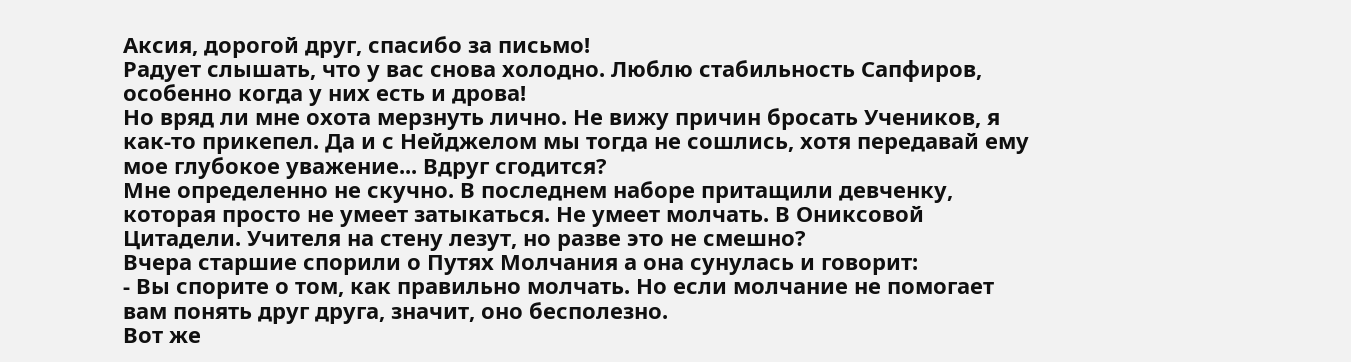Аксия, дорогой друг, спасибо за письмо!
Радует слышать, что у вас снова холодно. Люблю стабильность Сапфиров, особенно когда у них есть и дрова!
Но вряд ли мне охота мерзнуть лично. Не вижу причин бросать Учеников, я как-то прикепел. Да и с Нейджелом мы тогда не сошлись, хотя передавай ему мое глубокое уважение... Вдруг сгодится?
Мне определенно не скучно. В последнем наборе притащили девченку, которая просто не умеет затыкаться. Не умеет молчать. В Ониксовой Цитадели. Учителя на стену лезут, но разве это не смешно?
Вчера старшие спорили о Путях Молчания а она сунулась и говорит:
- Вы спорите о том, как правильно молчать. Но если молчание не помогает вам понять друг друга, значит, оно бесполезно.
Вот же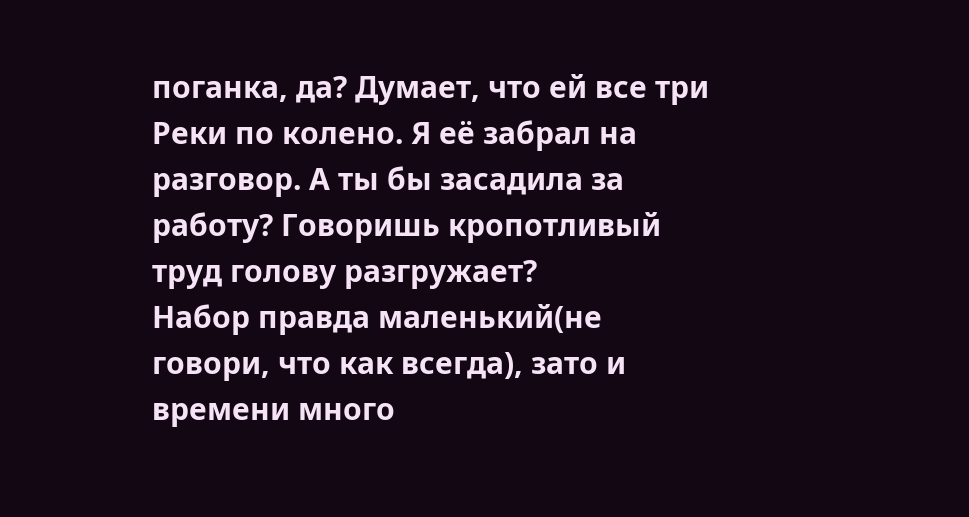поганка, да? Думает, что ей все три Реки по колено. Я её забрал на разговор. А ты бы засадила за работу? Говоришь кропотливый труд голову разгружает?
Набор правда маленький(не говори, что как всегда), зато и времени много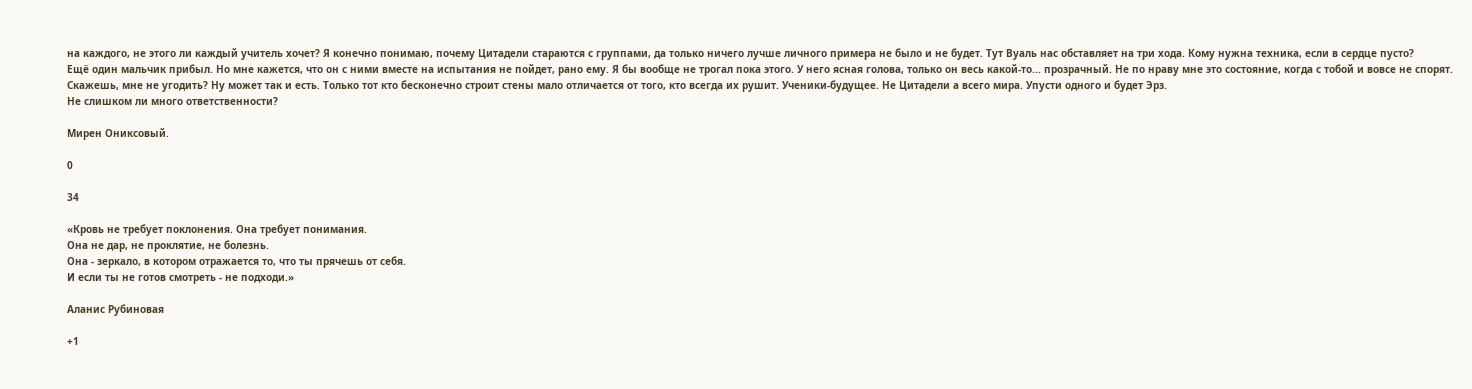на каждого, не этого ли каждый учитель хочет? Я конечно понимаю, почему Цитадели стараются с группами, да только ничего лучше личного примера не было и не будет. Тут Вуаль нас обставляет на три хода. Кому нужна техника, если в сердце пусто?
Ещё один мальчик прибыл. Но мне кажется, что он с ними вместе на испытания не пойдет, рано ему. Я бы вообще не трогал пока этого. У него ясная голова, только он весь какой-то... прозрачный. Не по нраву мне это состояние, когда с тобой и вовсе не спорят.
Скажешь, мне не угодить? Ну может так и есть. Только тот кто бесконечно строит стены мало отличается от того, кто всегда их рушит. Ученики-будущее. Не Цитадели а всего мира. Упусти одного и будет Эрз.
Не слишком ли много ответственности?

Мирен Ониксовый.

0

34

«Кровь не требует поклонения. Она требует понимания.
Она не дар, не проклятие, не болезнь.
Она - зеркало, в котором отражается то, что ты прячешь от себя.
И если ты не готов смотреть - не подходи.»

Аланис Рубиновая

+1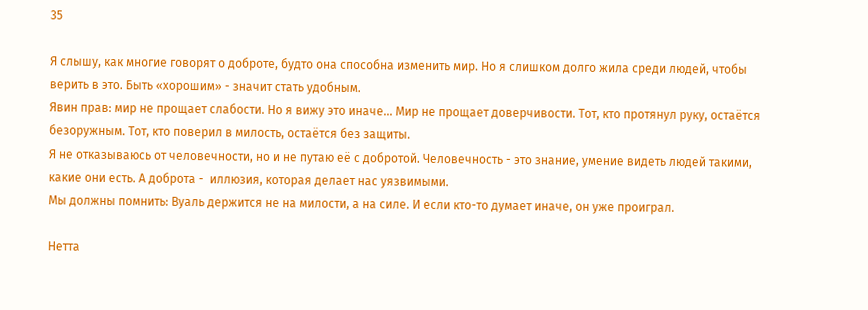35

Я слышу, как многие говорят о доброте, будто она способна изменить мир. Но я слишком долго жила среди людей, чтобы верить в это. Быть «хорошим» - значит стать удобным.
Явин прав: мир не прощает слабости. Но я вижу это иначе... Mир не прощает доверчивости. Тот, кто протянул руку, остаётся безоружным. Тот, кто поверил в милость, остаётся без защиты.
Я не отказываюсь от человечности, но и не путаю её с добротой. Человечность - это знание, умение видеть людей такими, какие они есть. А доброта -  иллюзия, которая делает нас уязвимыми.
Мы должны помнить: Вуаль держится не на милости, а на силе. И если кто-то думает иначе, он уже проиграл.

Нетта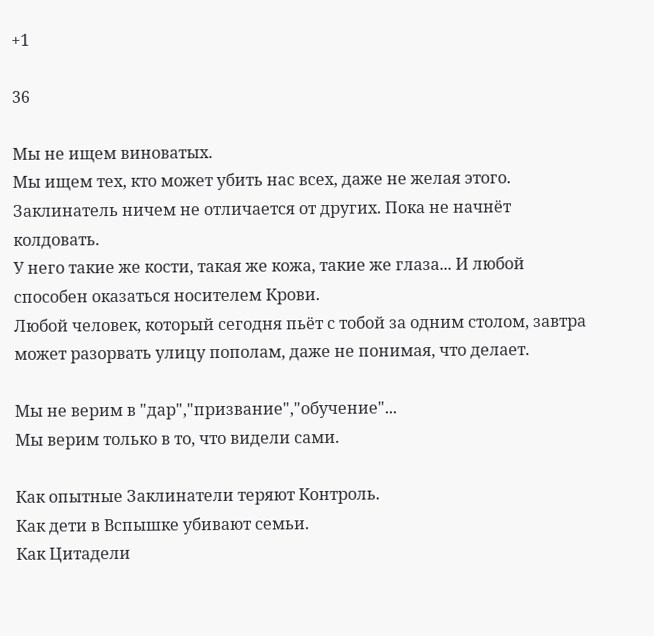+1

36

Мы не ищем виноватых.
Мы ищем тех, кто может убить нас всех, даже не желая этого.
Заклинатель ничем не отличается от других. Пока не начнёт колдовать.
У него такие же кости, такая же кожа, такие же глаза... И любой способен оказаться носителем Крови.
Любой человек, который сегодня пьёт с тобой за одним столом, завтра может разорвать улицу пополам, даже не понимая, что делает.

Мы не верим в "дар","призвание","обучение"...
Мы верим только в то, что видели сами.

Как опытные Заклинатели теряют Контроль.
Как дети в Вспышке убивают семьи.
Как Цитадели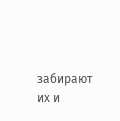забирают их и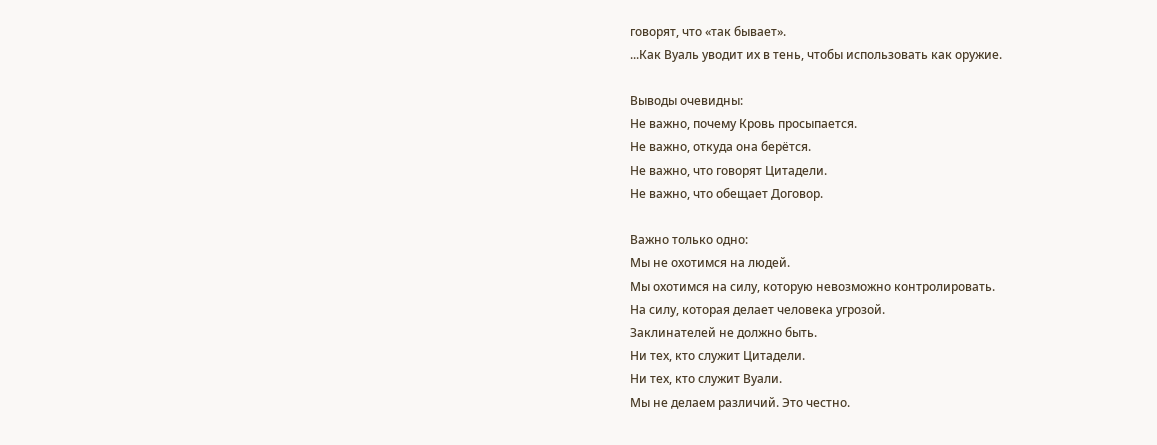говорят, что «так бывает».
...Как Вуаль уводит их в тень, чтобы использовать как оружие.

Выводы очевидны:
Не важно, почему Кровь просыпается.
Не важно, откуда она берётся.
Не важно, что говорят Цитадели.
Не важно, что обещает Договор.

Важно только одно:
Мы не охотимся на людей.
Мы охотимся на силу, которую невозможно контролировать.
На силу, которая делает человека угрозой.
Заклинателей не должно быть.
Ни тех, кто служит Цитадели.
Ни тех, кто служит Вуали.
Мы не делаем различий. Это честно.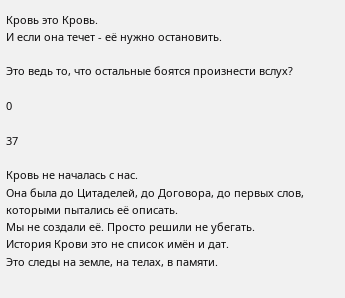Кровь это Кровь.
И если она течет - её нужно остановить.

Это ведь то, что остальные боятся произнести вслух?

0

37

Кровь не началась с нас.
Она была до Цитаделей, до Договора, до первых слов, которыми пытались её описать.
Мы не создали её. Просто решили не убегать.
История Крови это не список имён и дат.
Это следы на земле, на телах, в памяти.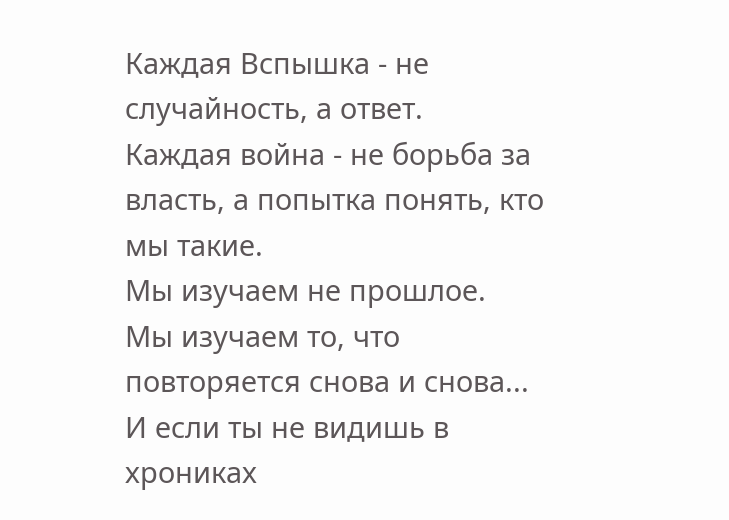Каждая Вспышка - не случайность, а ответ.
Каждая война - не борьба за власть, а попытка понять, кто мы такие.
Мы изучаем не прошлое.
Мы изучаем то, что повторяется снова и снова...
И если ты не видишь в хрониках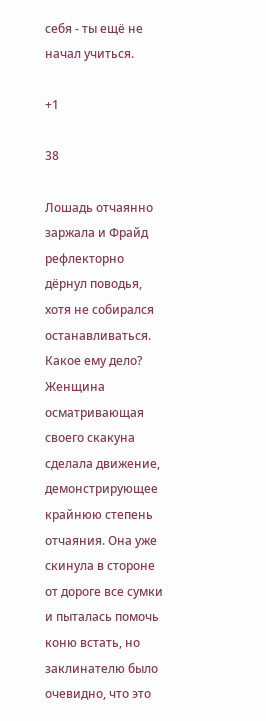себя - ты ещё не начал учиться.

+1

38

Лошадь отчаянно заржала и Фрайд рефлекторно дёрнул поводья, хотя не собирался останавливаться. Какое ему дело?
Женщина осматривающая своего скакуна сделала движение, демонстрирующее крайнюю степень отчаяния. Она уже скинула в стороне от дороге все сумки и пыталась помочь коню встать, но заклинателю было очевидно, что это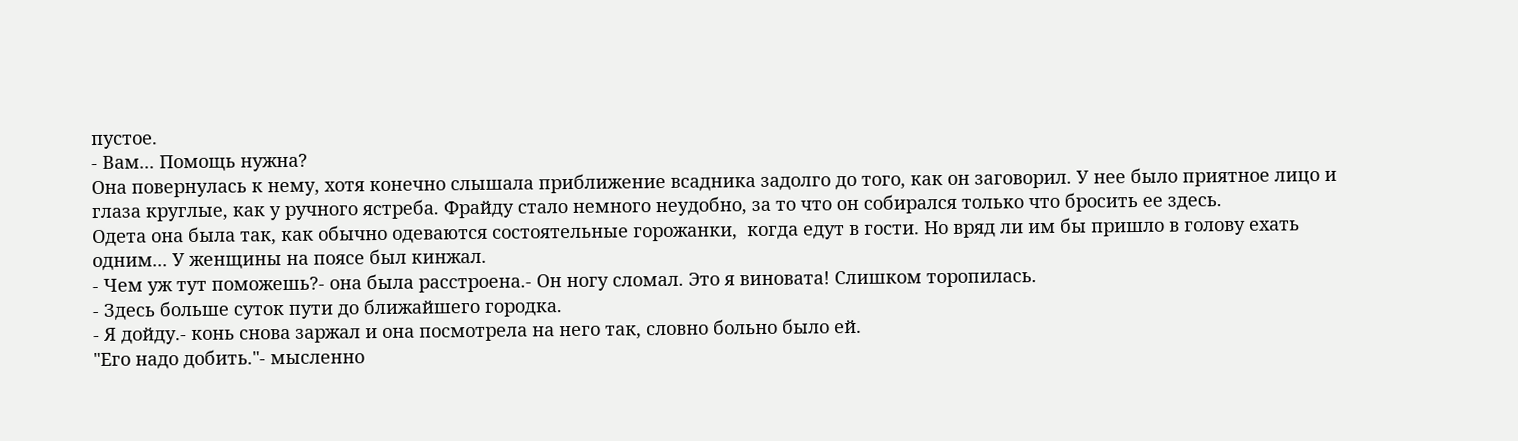пустое.
- Вам... Помощь нужна?
Она повернулась к нему, хотя конечно слышала приближение всадника задолго до того, как он заговорил. У нее было приятное лицо и глаза круглые, как у ручного ястреба. Фрайду стало немного неудобно, за то что он собирался только что бросить ее здесь.
Одета она была так, как обычно одеваются состоятельные горожанки,  когда едут в гости. Но вряд ли им бы пришло в голову ехать одним... У женщины на поясе был кинжал.
- Чем уж тут поможешь?- она была расстроена.- Он ногу сломал. Это я виновата! Слишком торопилась.
- Здесь больше суток пути до ближайшего городка.
- Я дойду.- конь снова заржал и она посмотрела на него так, словно больно было ей.
"Его надо добить."- мысленно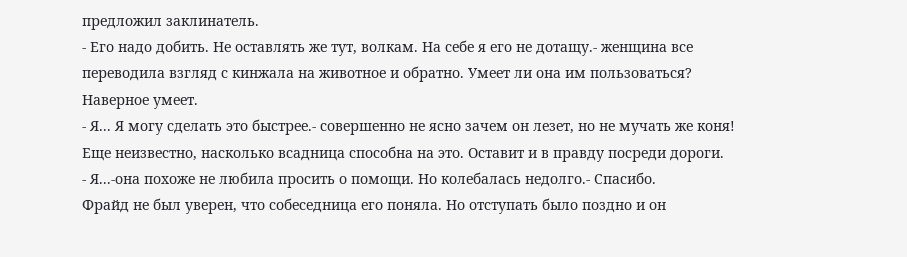предложил заклинатель.
- Его надо добить. Не оставлять же тут, волкам. На себе я его не дотащу.- женщина все переводила взгляд с кинжала на животное и обратно. Умеет ли она им пользоваться? Наверное умеет.
- Я... Я могу сделать это быстрее.- совершенно не ясно зачем он лезет, но не мучать же коня! Еще неизвестно, насколько всадница способна на это. Оставит и в правду посреди дороги.
- Я...-она похоже не любила просить о помощи. Но колебалась недолго.- Спасибо.
Фрайд не был уверен, что собеседница его поняла. Но отступать было поздно и он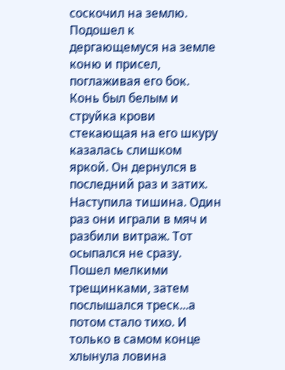соскочил на землю. Подошел к дергающемуся на земле коню и присел, поглаживая его бок.
Конь был белым и струйка крови стекающая на его шкуру казалась слишком яркой. Он дернулся в последний раз и затих.
Наступила тишина. Один раз они играли в мяч и разбили витраж. Тот осыпался не сразу. Пошел мелкими трещинками, затем послышался треск...а потом стало тихо. И только в самом конце хлынула ловина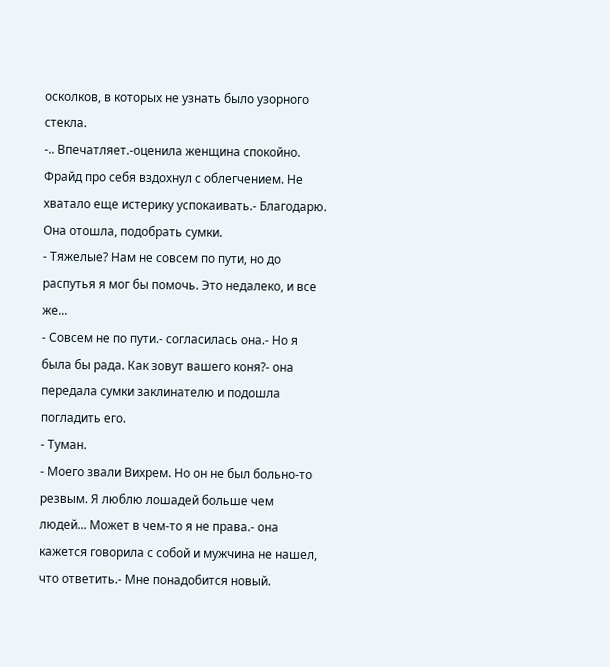осколков, в которых не узнать было узорного стекла.
-.. Впечатляет.-оценила женщина спокойно. Фрайд про себя вздохнул с облегчением. Не хватало еще истерику успокаивать.- Благодарю.
Она отошла, подобрать сумки.
- Тяжелые? Нам не совсем по пути, но до распутья я мог бы помочь. Это недалеко, и все же...
- Совсем не по пути.- согласилась она.- Но я была бы рада. Как зовут вашего коня?- она передала сумки заклинателю и подошла погладить его.
- Туман.
- Моего звали Вихрем. Но он не был больно-то резвым. Я люблю лошадей больше чем людей... Может в чем-то я не права.- она кажется говорила с собой и мужчина не нашел, что ответить.- Мне понадобится новый.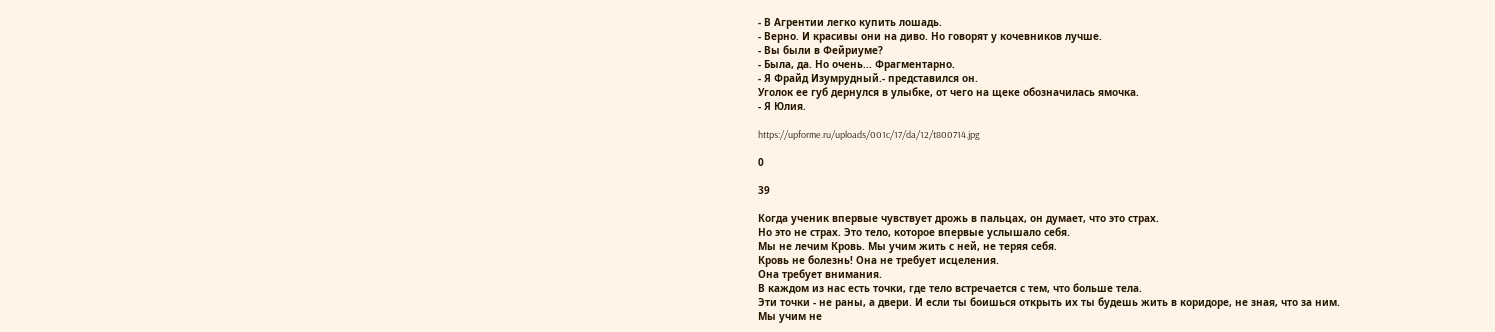- В Агрентии легко купить лошадь.
- Верно. И красивы они на диво. Но говорят у кочевников лучше.
- Вы были в Фейриуме?
- Была, да. Но очень... Фрагментарно.
- Я Фрайд Изумрудный.- представился он.
Уголок ее губ дернулся в улыбке, от чего на щеке обозначилась ямочка.
- Я Юлия.

https://upforme.ru/uploads/001c/17/da/12/t800714.jpg

0

39

Когда ученик впервые чувствует дрожь в пальцах, он думает, что это страх.
Но это не страх. Это тело, которое впервые услышало себя.
Мы не лечим Кровь. Мы учим жить с ней, не теряя себя.
Кровь не болезнь! Она не требует исцеления.
Она требует внимания.
В каждом из нас есть точки, где тело встречается с тем, что больше тела.
Эти точки - не раны, а двери. И если ты боишься открыть их ты будешь жить в коридоре, не зная, что за ним.
Мы учим не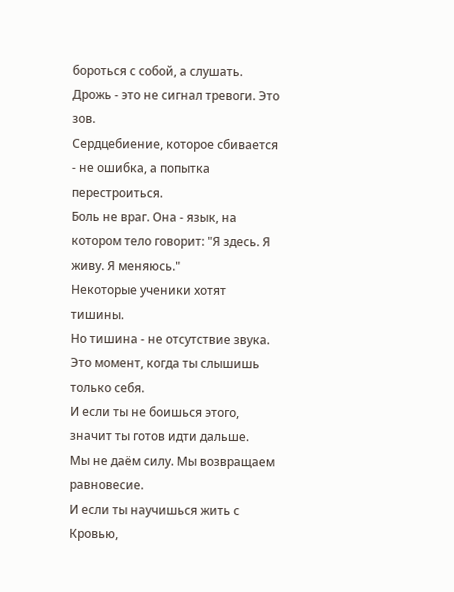бороться с собой, а слушать.
Дрожь - это не сигнал тревоги. Это зов.
Сердцебиение, которое сбивается - не ошибка, а попытка перестроиться.
Боль не враг. Она - язык, на котором тело говорит: "Я здесь. Я живу. Я меняюсь."
Некоторые ученики хотят тишины.
Но тишина - не отсутствие звука.
Это момент, когда ты слышишь только себя.
И если ты не боишься этого, значит ты готов идти дальше.
Мы не даём силу. Мы возвращаем равновесие.
И если ты научишься жить с Кровью,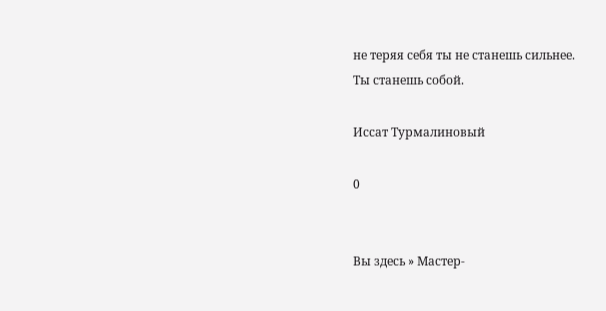не теряя себя ты не станешь сильнее.
Ты станешь собой.

Иссат Турмалиновый

0


Вы здесь » Мастер-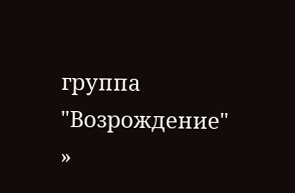группа "Возрождение" »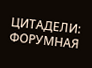ЦИТАДЕЛИ: ФОРУМНАЯ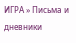ИГРА » Письма и дневники